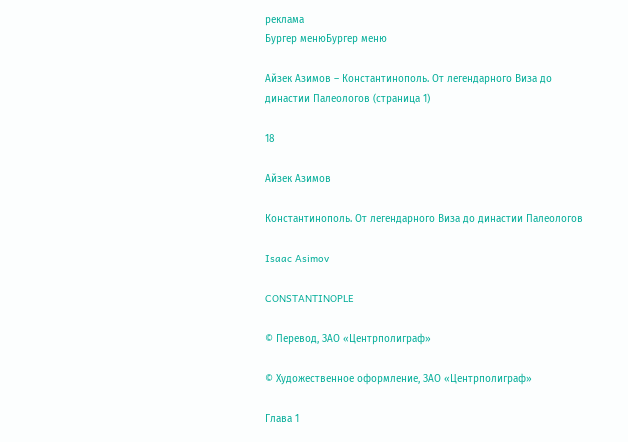реклама
Бургер менюБургер меню

Айзек Азимов – Константинополь. От легендарного Виза до династии Палеологов (страница 1)

18

Айзек Азимов

Константинополь. От легендарного Виза до династии Палеологов

Isaac Asimov

CONSTANTINOPLE

© Перевод, ЗАО «Центрполиграф»

© Художественное оформление, ЗАО «Центрполиграф»

Глава 1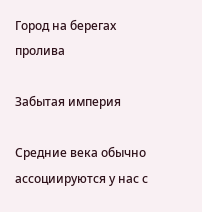Город на берегах пролива

Забытая империя

Средние века обычно ассоциируются у нас с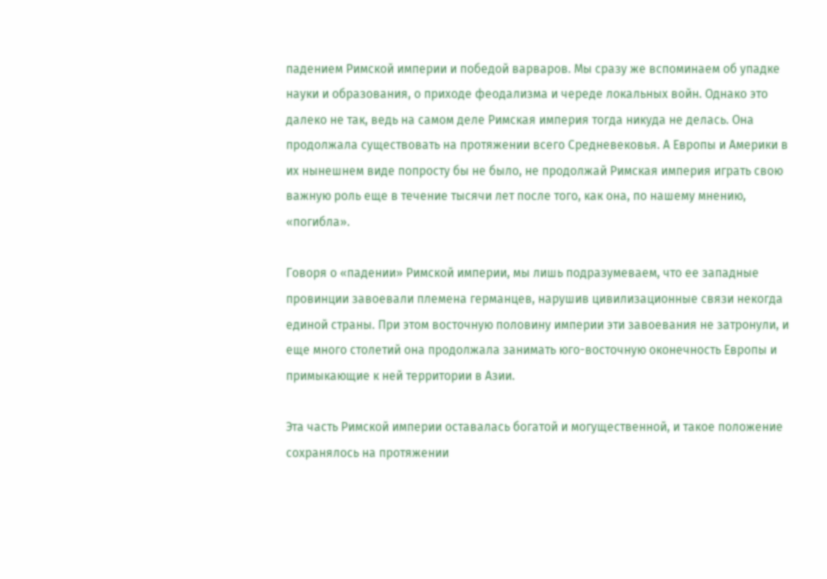падением Римской империи и победой варваров. Мы сразу же вспоминаем об упадке науки и образования, о приходе феодализма и череде локальных войн. Однако это далеко не так, ведь на самом деле Римская империя тогда никуда не делась. Она продолжала существовать на протяжении всего Средневековья. А Европы и Америки в их нынешнем виде попросту бы не было, не продолжай Римская империя играть свою важную роль еще в течение тысячи лет после того, как она, по нашему мнению, «погибла».

Говоря о «падении» Римской империи, мы лишь подразумеваем, что ее западные провинции завоевали племена германцев, нарушив цивилизационные связи некогда единой страны. При этом восточную половину империи эти завоевания не затронули, и еще много столетий она продолжала занимать юго-восточную оконечность Европы и примыкающие к ней территории в Азии.

Эта часть Римской империи оставалась богатой и могущественной, и такое положение сохранялось на протяжении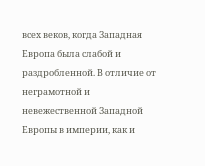всех веков, когда Западная Европа была слабой и раздробленной. В отличие от неграмотной и невежественной Западной Европы в империи, как и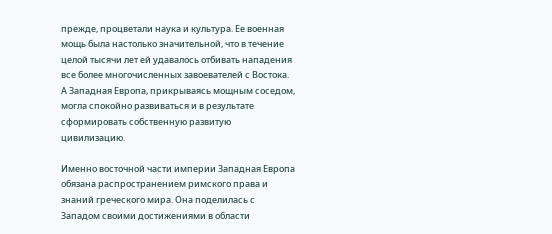прежде, процветали наука и культура. Ее военная мощь была настолько значительной, что в течение целой тысячи лет ей удавалось отбивать нападения все более многочисленных завоевателей с Востока. А Западная Европа, прикрываясь мощным соседом, могла спокойно развиваться и в результате сформировать собственную развитую цивилизацию.

Именно восточной части империи Западная Европа обязана распространением римского права и знаний греческого мира. Она поделилась с Западом своими достижениями в области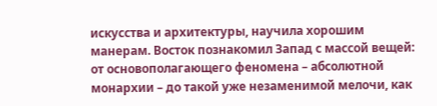искусства и архитектуры, научила хорошим манерам. Восток познакомил Запад с массой вещей: от основополагающего феномена – абсолютной монархии – до такой уже незаменимой мелочи, как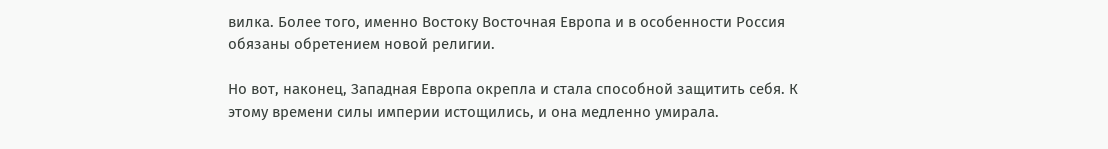вилка. Более того, именно Востоку Восточная Европа и в особенности Россия обязаны обретением новой религии.

Но вот, наконец, Западная Европа окрепла и стала способной защитить себя. К этому времени силы империи истощились, и она медленно умирала.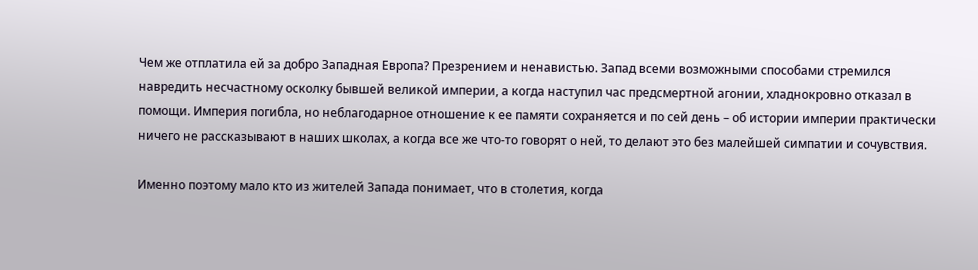Чем же отплатила ей за добро Западная Европа? Презрением и ненавистью. Запад всеми возможными способами стремился навредить несчастному осколку бывшей великой империи, а когда наступил час предсмертной агонии, хладнокровно отказал в помощи. Империя погибла, но неблагодарное отношение к ее памяти сохраняется и по сей день – об истории империи практически ничего не рассказывают в наших школах, а когда все же что-то говорят о ней, то делают это без малейшей симпатии и сочувствия.

Именно поэтому мало кто из жителей Запада понимает, что в столетия, когда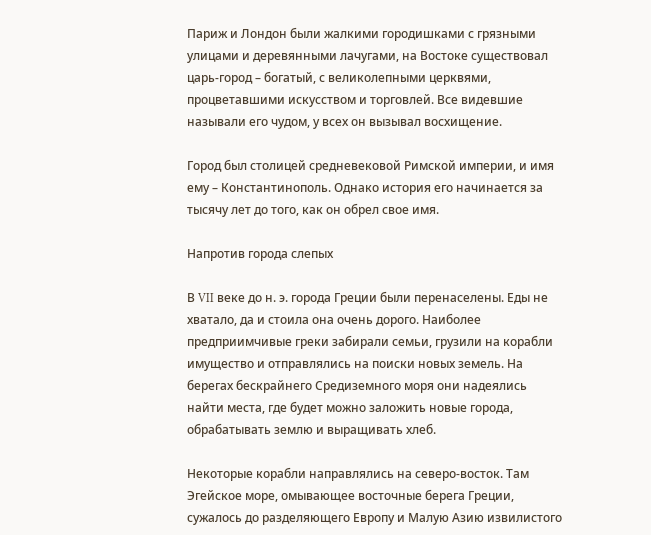Париж и Лондон были жалкими городишками с грязными улицами и деревянными лачугами, на Востоке существовал царь-город – богатый, с великолепными церквями, процветавшими искусством и торговлей. Все видевшие называли его чудом, у всех он вызывал восхищение.

Город был столицей средневековой Римской империи, и имя ему – Константинополь. Однако история его начинается за тысячу лет до того, как он обрел свое имя.

Напротив города слепых

В VII веке до н. э. города Греции были перенаселены. Еды не хватало, да и стоила она очень дорого. Наиболее предприимчивые греки забирали семьи, грузили на корабли имущество и отправлялись на поиски новых земель. На берегах бескрайнего Средиземного моря они надеялись найти места, где будет можно заложить новые города, обрабатывать землю и выращивать хлеб.

Некоторые корабли направлялись на северо-восток. Там Эгейское море, омывающее восточные берега Греции, сужалось до разделяющего Европу и Малую Азию извилистого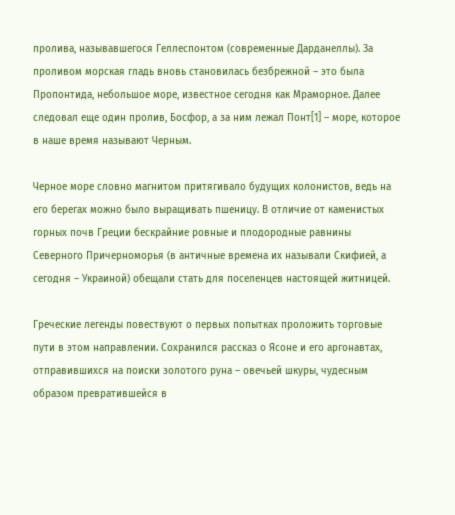пролива, называвшегося Геллеспонтом (современные Дарданеллы). За проливом морская гладь вновь становилась безбрежной – это была Пропонтида, небольшое море, известное сегодня как Мраморное. Далее следовал еще один пролив, Босфор, а за ним лежал Понт[1] – море, которое в наше время называют Черным.

Черное море словно магнитом притягивало будущих колонистов, ведь на его берегах можно было выращивать пшеницу. В отличие от каменистых горных почв Греции бескрайние ровные и плодородные равнины Северного Причерноморья (в античные времена их называли Скифией, а сегодня – Украиной) обещали стать для поселенцев настоящей житницей.

Греческие легенды повествуют о первых попытках проложить торговые пути в этом направлении. Сохранился рассказ о Ясоне и его аргонавтах, отправившихся на поиски золотого руна – овечьей шкуры, чудесным образом превратившейся в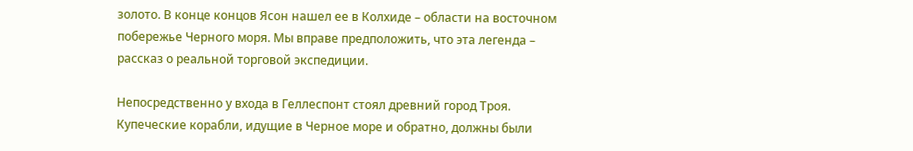золото. В конце концов Ясон нашел ее в Колхиде – области на восточном побережье Черного моря. Мы вправе предположить, что эта легенда – рассказ о реальной торговой экспедиции.

Непосредственно у входа в Геллеспонт стоял древний город Троя. Купеческие корабли, идущие в Черное море и обратно, должны были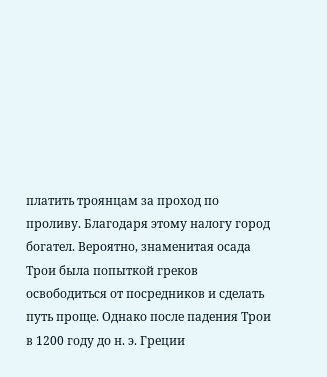платить троянцам за проход по проливу. Благодаря этому налогу город богател. Вероятно, знаменитая осада Трои была попыткой греков освободиться от посредников и сделать путь проще. Однако после падения Трои в 1200 году до н. э. Греции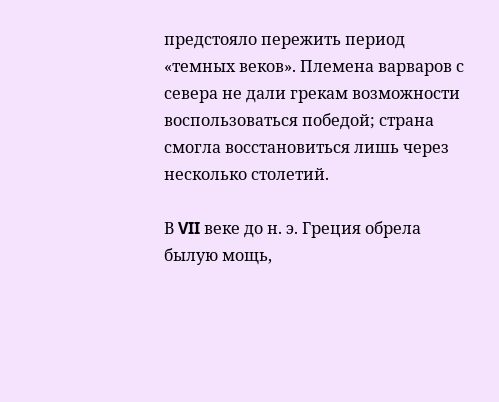предстояло пережить период «темных веков». Племена варваров с севера не дали грекам возможности воспользоваться победой; страна смогла восстановиться лишь через несколько столетий.

В VII веке до н. э. Греция обрела былую мощь,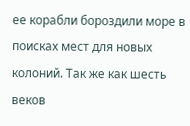ее корабли бороздили море в поисках мест для новых колоний. Так же как шесть веков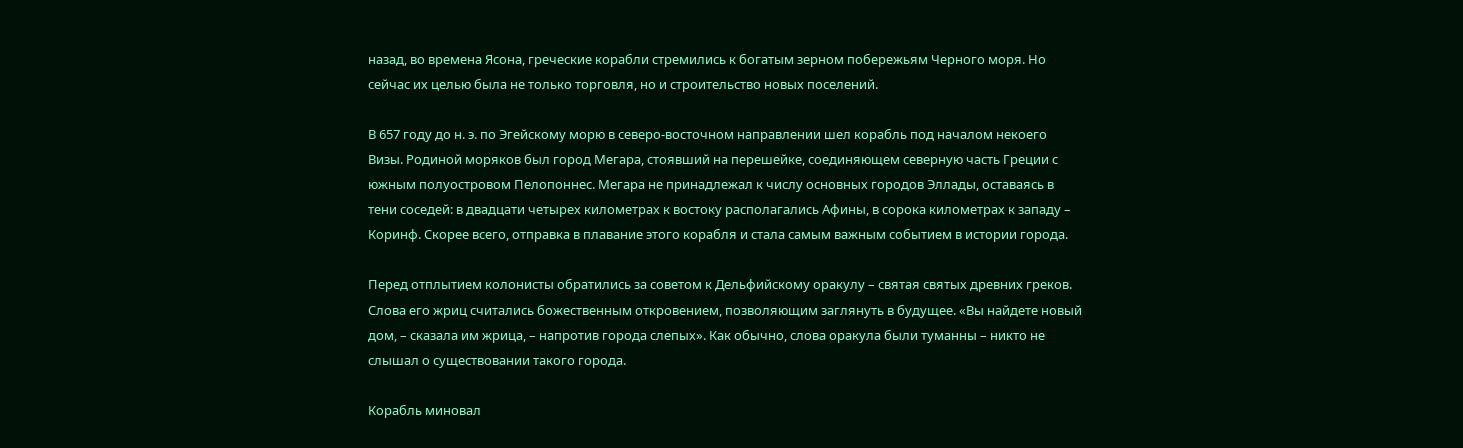назад, во времена Ясона, греческие корабли стремились к богатым зерном побережьям Черного моря. Но сейчас их целью была не только торговля, но и строительство новых поселений.

В 657 году до н. э. по Эгейскому морю в северо-восточном направлении шел корабль под началом некоего Визы. Родиной моряков был город Мегара, стоявший на перешейке, соединяющем северную часть Греции с южным полуостровом Пелопоннес. Мегара не принадлежал к числу основных городов Эллады, оставаясь в тени соседей: в двадцати четырех километрах к востоку располагались Афины, в сорока километрах к западу – Коринф. Скорее всего, отправка в плавание этого корабля и стала самым важным событием в истории города.

Перед отплытием колонисты обратились за советом к Дельфийскому оракулу – святая святых древних греков. Слова его жриц считались божественным откровением, позволяющим заглянуть в будущее. «Вы найдете новый дом, – сказала им жрица, – напротив города слепых». Как обычно, слова оракула были туманны – никто не слышал о существовании такого города.

Корабль миновал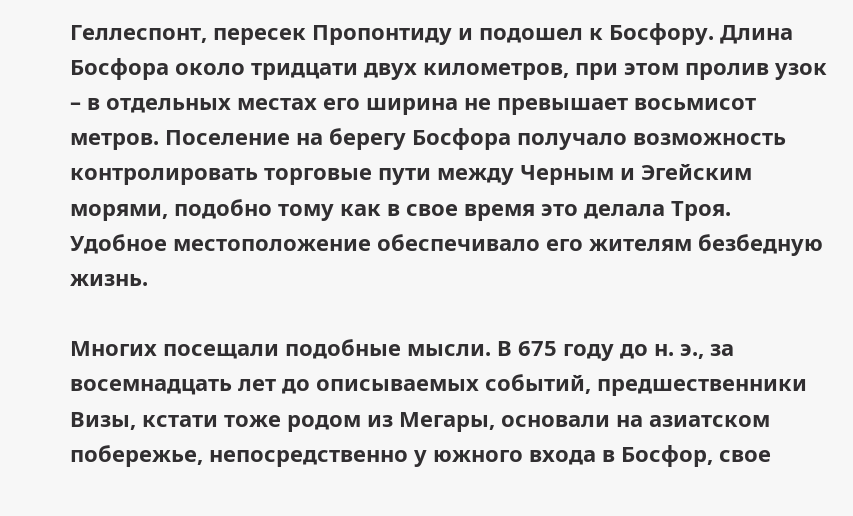Геллеспонт, пересек Пропонтиду и подошел к Босфору. Длина Босфора около тридцати двух километров, при этом пролив узок – в отдельных местах его ширина не превышает восьмисот метров. Поселение на берегу Босфора получало возможность контролировать торговые пути между Черным и Эгейским морями, подобно тому как в свое время это делала Троя. Удобное местоположение обеспечивало его жителям безбедную жизнь.

Многих посещали подобные мысли. В 675 году до н. э., за восемнадцать лет до описываемых событий, предшественники Визы, кстати тоже родом из Мегары, основали на азиатском побережье, непосредственно у южного входа в Босфор, свое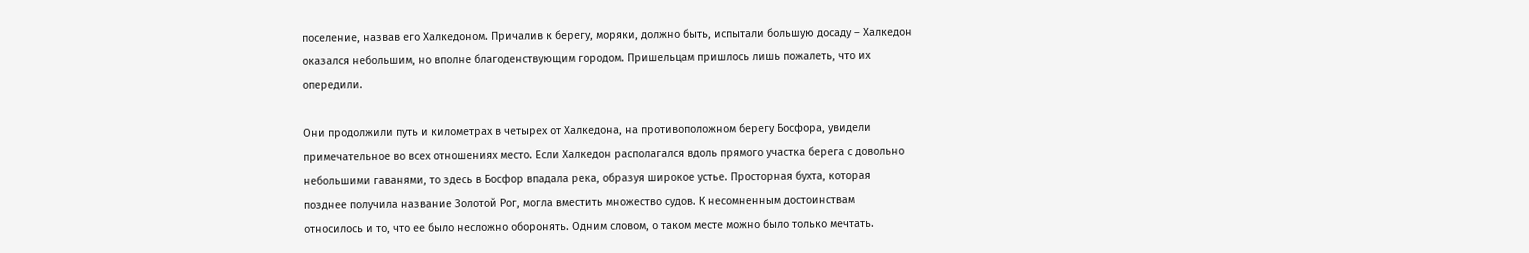поселение, назвав его Халкедоном. Причалив к берегу, моряки, должно быть, испытали большую досаду – Халкедон оказался небольшим, но вполне благоденствующим городом. Пришельцам пришлось лишь пожалеть, что их опередили.

Они продолжили путь и километрах в четырех от Халкедона, на противоположном берегу Босфора, увидели примечательное во всех отношениях место. Если Халкедон располагался вдоль прямого участка берега с довольно небольшими гаванями, то здесь в Босфор впадала река, образуя широкое устье. Просторная бухта, которая позднее получила название Золотой Рог, могла вместить множество судов. К несомненным достоинствам относилось и то, что ее было несложно оборонять. Одним словом, о таком месте можно было только мечтать.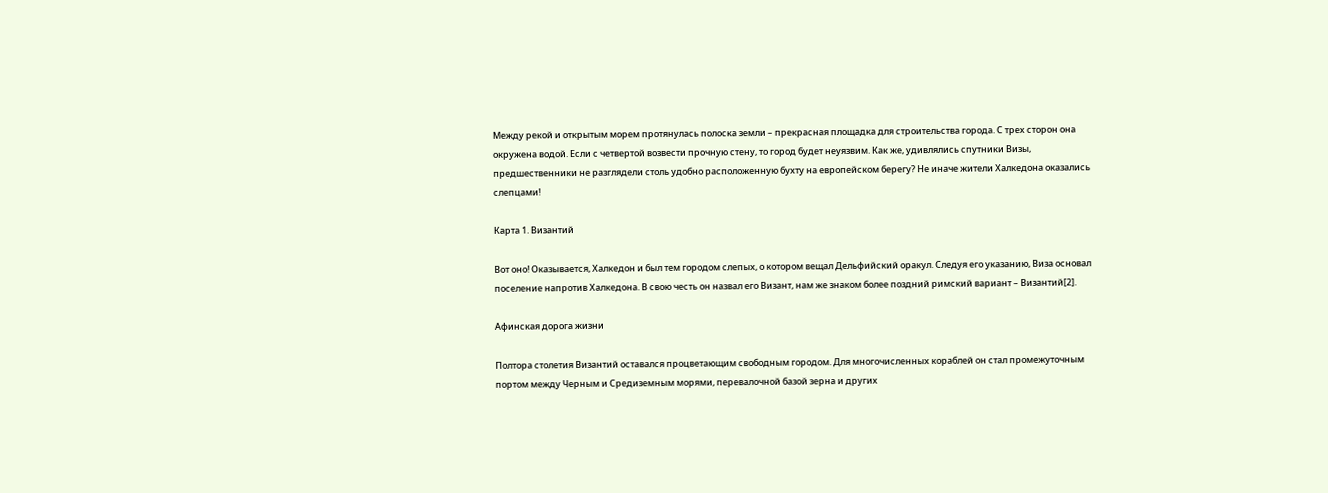Между рекой и открытым морем протянулась полоска земли – прекрасная площадка для строительства города. С трех сторон она окружена водой. Если с четвертой возвести прочную стену, то город будет неуязвим. Как же, удивлялись спутники Визы, предшественники не разглядели столь удобно расположенную бухту на европейском берегу? Не иначе жители Халкедона оказались слепцами!

Карта 1. Византий

Вот оно! Оказывается, Халкедон и был тем городом слепых, о котором вещал Дельфийский оракул. Следуя его указанию, Виза основал поселение напротив Халкедона. В свою честь он назвал его Визант, нам же знаком более поздний римский вариант – Византий[2].

Афинская дорога жизни

Полтора столетия Византий оставался процветающим свободным городом. Для многочисленных кораблей он стал промежуточным портом между Черным и Средиземным морями, перевалочной базой зерна и других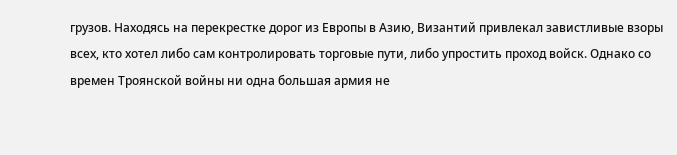грузов. Находясь на перекрестке дорог из Европы в Азию, Византий привлекал завистливые взоры всех, кто хотел либо сам контролировать торговые пути, либо упростить проход войск. Однако со времен Троянской войны ни одна большая армия не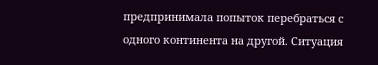предпринимала попыток перебраться с одного континента на другой. Ситуация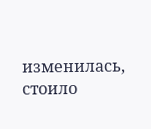изменилась, стоило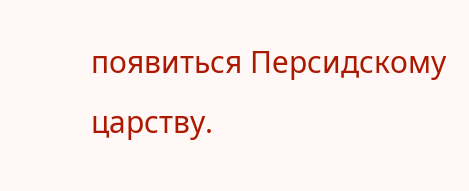появиться Персидскому царству.